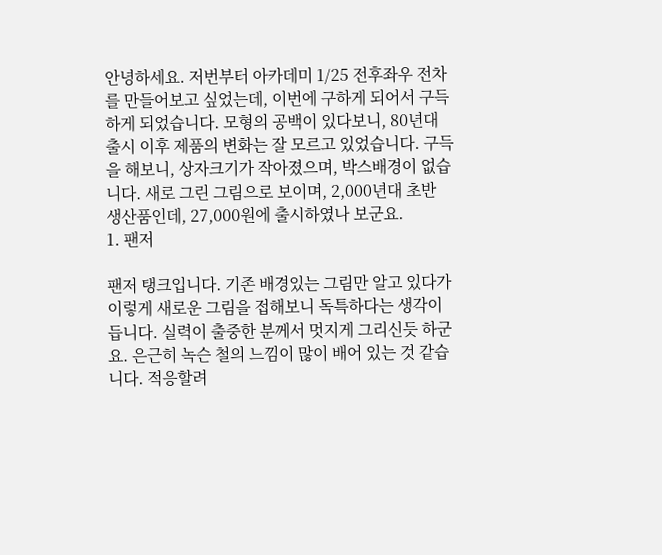안녕하세요. 저번부터 아카데미 1/25 전후좌우 전차를 만들어보고 싶었는데, 이번에 구하게 되어서 구득하게 되었습니다. 모형의 공백이 있다보니, 80년대 출시 이후 제품의 변화는 잘 모르고 있었습니다. 구득을 해보니, 상자크기가 작아졌으며, 박스배경이 없습니다. 새로 그린 그림으로 보이며, 2,000년대 초반 생산품인데, 27,000원에 출시하였나 보군요.
1. 팬저

팬저 탱크입니다. 기존 배경있는 그림만 알고 있다가 이렇게 새로운 그림을 접해보니 독특하다는 생각이 듭니다. 실력이 출중한 분께서 멋지게 그리신듯 하군요. 은근히 녹슨 철의 느낌이 많이 배어 있는 것 같습니다. 적응할려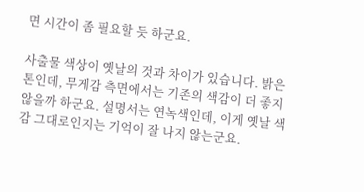면 시간이 좀 필요할 듯 하군요.

사출물 색상이 옛날의 것과 차이가 있습니다. 밝은 톤인데, 무게감 측면에서는 기존의 색감이 더 좋지 않을까 하군요. 설명서는 연녹색인데, 이게 옛날 색감 그대로인지는 기억이 잘 나지 않는군요.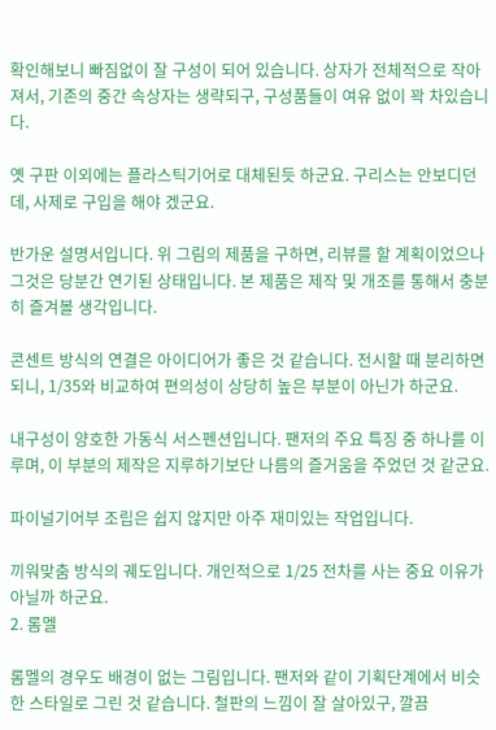확인해보니 빠짐없이 잘 구성이 되어 있습니다. 상자가 전체적으로 작아져서, 기존의 중간 속상자는 생략되구, 구성품들이 여유 없이 꽉 차있습니다.

옛 구판 이외에는 플라스틱기어로 대체된듯 하군요. 구리스는 안보디던데, 사제로 구입을 해야 겠군요.

반가운 설명서입니다. 위 그림의 제품을 구하면, 리뷰를 할 계획이었으나 그것은 당분간 연기된 상태입니다. 본 제품은 제작 및 개조를 통해서 충분히 즐겨볼 생각입니다.

콘센트 방식의 연결은 아이디어가 좋은 것 같습니다. 전시할 때 분리하면 되니, 1/35와 비교하여 편의성이 상당히 높은 부분이 아닌가 하군요.

내구성이 양호한 가동식 서스펜션입니다. 팬저의 주요 특징 중 하나를 이루며, 이 부분의 제작은 지루하기보단 나름의 즐거움을 주었던 것 같군요.

파이널기어부 조립은 쉽지 않지만 아주 재미있는 작업입니다.

끼워맞춤 방식의 궤도입니다. 개인적으로 1/25 전차를 사는 중요 이유가 아닐까 하군요.
2. 롬멜

롬멜의 경우도 배경이 없는 그림입니다. 팬저와 같이 기획단계에서 비슷한 스타일로 그린 것 같습니다. 철판의 느낌이 잘 살아있구, 깔끔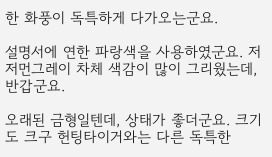한 화풍이 독특하게 다가오는군요.

설명서에 연한 파랑색을 사용하였군요. 저 저먼그레이 차체 색감이 많이 그리웠는데, 반갑군요.

오래된 금형일텐데, 상태가 좋더군요. 크기도 크구 헌팅타이거와는 다른 독특한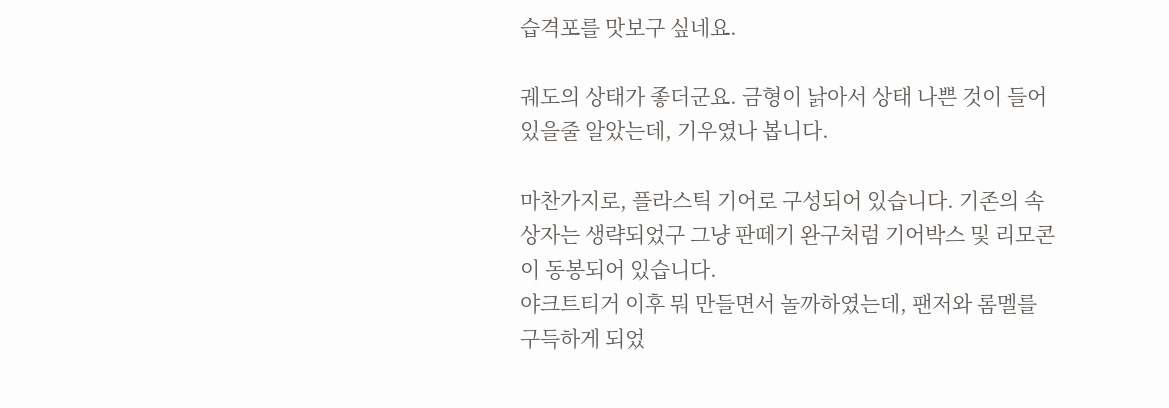습격포를 맛보구 싶네요.

궤도의 상태가 좋더군요. 금형이 낡아서 상태 나쁜 것이 들어있을줄 알았는데, 기우였나 봅니다.

마찬가지로, 플라스틱 기어로 구성되어 있습니다. 기존의 속 상자는 생략되었구 그냥 판떼기 완구처럼 기어박스 및 리모콘이 동봉되어 있습니다.
야크트티거 이후 뭐 만들면서 놀까하였는데, 팬저와 롬멜를 구득하게 되었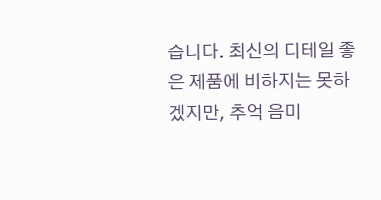습니다. 최신의 디테일 좋은 제품에 비하지는 못하겠지만, 추억 음미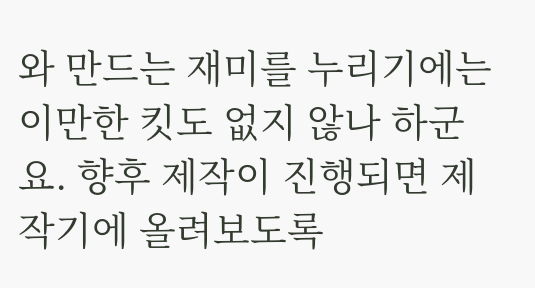와 만드는 재미를 누리기에는 이만한 킷도 없지 않나 하군요. 향후 제작이 진행되면 제작기에 올려보도록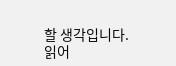할 생각입니다.
읽어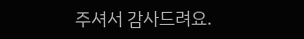주셔서 감사드려요.